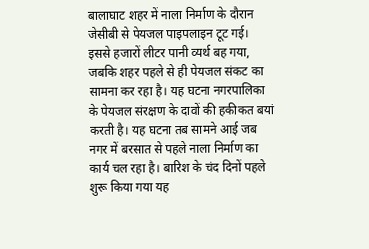बालाघाट शहर में नाला निर्माण के दौरान जेसीबी से पेयजल पाइपलाइन टूट गई। इससे हजारों लीटर पानी व्यर्थ बह गया, जबकि शहर पहले से ही पेयजल संकट का सामना कर रहा है। यह घटना नगरपालिका के पेयजल संरक्षण के दावों की हकीकत बयां करती है। यह घटना तब सामने आई जब नगर में बरसात से पहले नाला निर्माण का कार्य चल रहा है। बारिश के चंद दिनों पहले शुरू किया गया यह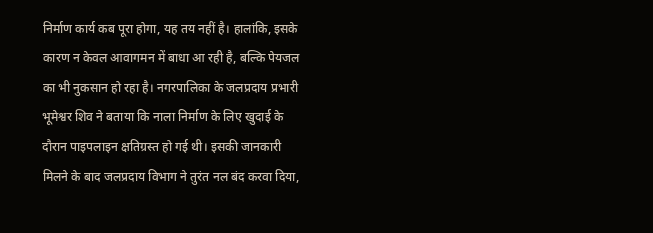निर्माण कार्य कब पूरा होगा, यह तय नहीं है। हालांकि, इसके कारण न केवल आवागमन में बाधा आ रही है, बल्कि पेयजल का भी नुकसान हो रहा है। नगरपालिका के जलप्रदाय प्रभारी भूमेश्वर शिव ने बताया कि नाला निर्माण के लिए खुदाई के दौरान पाइपलाइन क्षतिग्रस्त हो गई थी। इसकी जानकारी मिलने के बाद जलप्रदाय विभाग ने तुरंत नल बंद करवा दिया,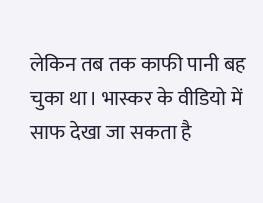लेकिन तब तक काफी पानी बह चुका था। भास्कर के वीडियो में साफ देखा जा सकता है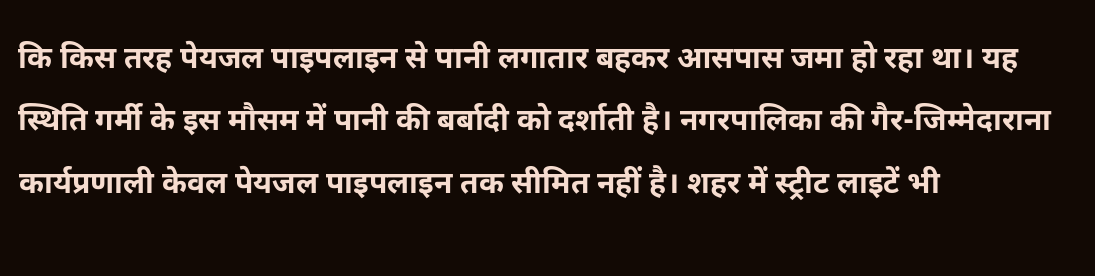कि किस तरह पेयजल पाइपलाइन से पानी लगातार बहकर आसपास जमा हो रहा था। यह स्थिति गर्मी के इस मौसम में पानी की बर्बादी को दर्शाती है। नगरपालिका की गैर-जिम्मेदाराना कार्यप्रणाली केवल पेयजल पाइपलाइन तक सीमित नहीं है। शहर में स्ट्रीट लाइटें भी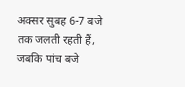अक्सर सुबह 6-7 बजे तक जलती रहती हैं, जबकि पांच बजे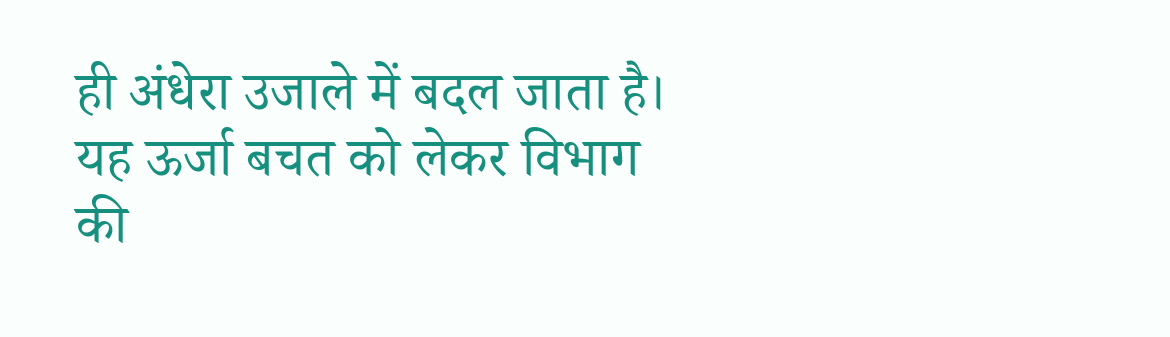ही अंधेरा उजाले में बदल जाता है। यह ऊर्जा बचत को लेकर विभाग की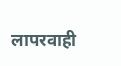लापरवाही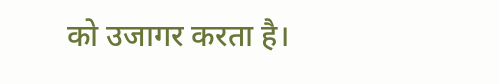को उजागर करता है।